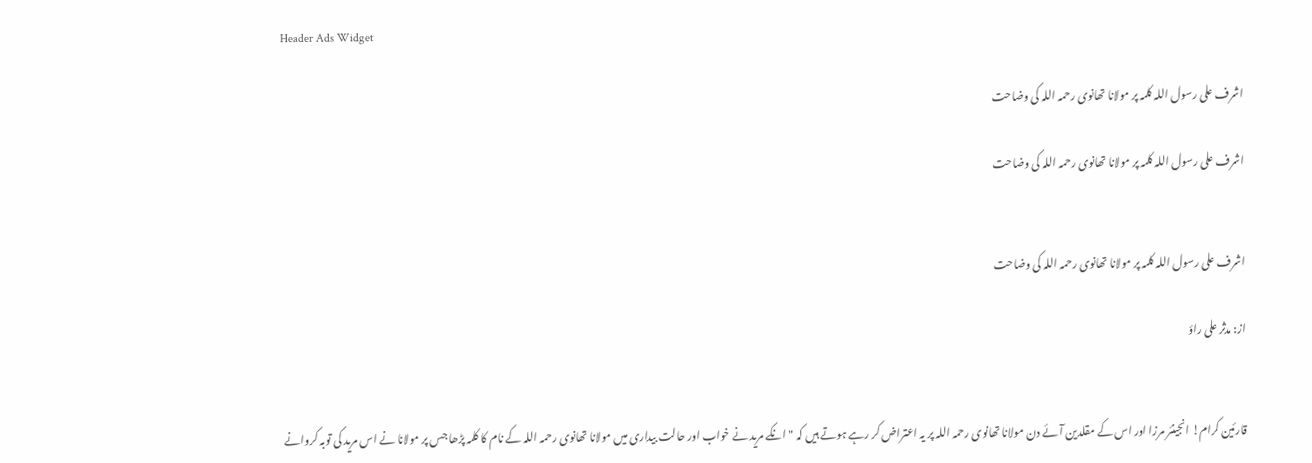Header Ads Widget

اشرف علی رسول اللہ کلمہ پر مولانا تھانوی رحمہ اللہ کی وضاحت

اشرف علی رسول اللہ کلمہ پر مولانا تھانوی رحمہ اللہ کی وضاحت


اشرف علی رسول اللہ کلمہ پر مولانا تھانوی رحمہ اللہ کی وضاحت

از: مدثر علی راؤ


قارئین کرام! انجینئر مرزا اور اس کے مقلدین آئے دن مولانا تھانوی رحمہ اللہ پر یہ اعتراض کر رہے ہوتے ہیں کہ " انکے مرید نے خواب اور حالت بیداری میں مولانا تھانوی رحمہ اللہ کے نام کا کلمہ پڑھا جس پر مولانا نے اس مرید کی توبہ کروانے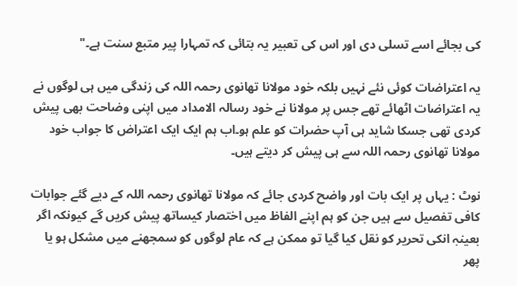کی بجائے اسے تسلی دی اور اس کی تعبیر یہ بتائی کہ تمہارا پیر متبع سنت ہے۔"

یہ اعتراضات کوئی نئے نہیں بلکہ خود مولانا تھانوی رحمہ اللہ کی زندگی میں ہی لوگوں نے یہ اعتراضات اٹھائے تھے جس پر مولانا نے خود رسالہ الامداد میں اپنی وضاحت بھی پیش کردی تھی جسکا شاید ہی آپ حضرات کو علم ہو۔اب ہم ایک ایک اعتراض کا جواب خود مولانا تھانوی رحمہ اللہ سے ہی پیش کر دیتے ہیں۔

نوٹ : یہاں پر ایک بات اور واضح کردی جائے کہ مولانا تھانوی رحمہ اللہ کے دیے گئے جوابات کافی تفصیل سے ہیں جن کو ہم اپنے الفاظ میں اختصار کیساتھ پیش کریں گے کیونکہ اگر بعینہٖ انکی تحریر کو نقل کیا گیا تو ممکن ہے کہ عام لوگوں کو سمجھنے میں مشکل ہو یا پھر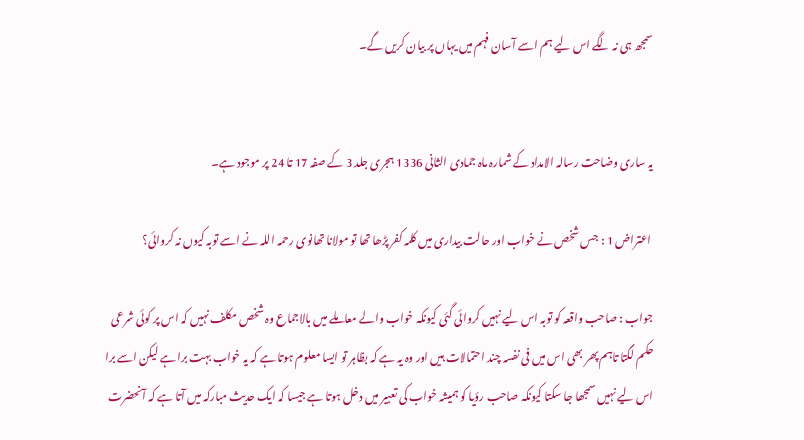سمجھ ہی نہ لگے اس لیے ہم اسے آسان فہم میں یہاں پر بیان کریں گے۔


یہ ساری وضاحت رسالہ الامداد کے شمارہ ماہ جمادی الثانی 1336 ہجری جلد 3 کے صفہ 17 تا 24 پر موجود ہے۔

 اعتراض 1 : جس شخص نے خواب اور حالت بیداری میں کلمہ کفر پڑھا تھا تو مولانا تھانوی رحمہ اللہ نے اسے توبہ کیوں نہ کروائی؟

جواب : صاحب واقعہ کو توبہ اس لیے نہیں کروائی گئی کیونکہ خواب والے معاملے میں بالاجماع وہ شخص مکلف نہیں کہ اس پر کوئی شرعی حکم لگتا تاہم پھر بھی اس میں فی نفسہ چند احتمالات ہیں اور وہ یہ ہے کہ بظاہر تو ایسا معلوم ہوتا ہے کہ یہ خواب بہت برا ہے لیکن اسے برا اس لیے نہیں سمجھا جا سکتا کیونکہ صاحب رؤیا کو ہمیشہ خواب کی تعبیر میں دخل ہوتا ہے جیسا کہ ایک حدیث مبارکہ میں آتا ہے کہ آنحضرت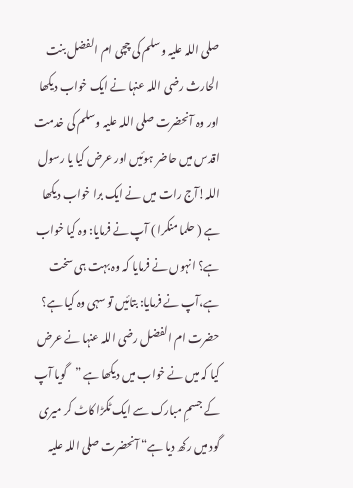صلی اللہ علیہ وسلم کی چچی ام الفضل بنت الحارث رضی اللہ عنہا نے ایک خواب دیکھا اور وہ آنحضرت صلی اللہ علیہ وسلم کی خدمت اقدس میں حاضر ہوئیں اور عرض کیا یا رسول اللہ!آج رات میں نے ایک برا خواب دیکھا ہے ( حلما منکرا ) آپ نے فرمایا: وہ کیا خواب ہے؟ انہوں نے فرمایا کہ وہ بہت ہی سخت ہے،آپ نے فرمایا: بتائیں تو سہی وہ کیا ہے؟ حضرت ام الفضل رضی اللہ عنہا نے عرض کیا کہ میں نے خواب میں دیکھا ہے ”گویا آپ کے جسمِ مبارک سے ایک ٹکڑا کاٹ کر میری گود میں رکھ دیا ہے“ آنحضرت صلی اللہ علیہ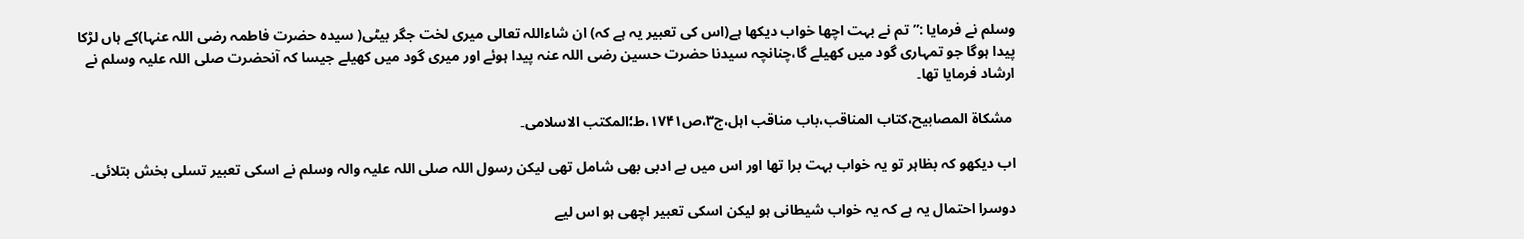وسلم نے فرمایا :”تم نے بہت اچھا خواب دیکھا ہے(اس کی تعبیر یہ ہے کہ) ان شاءاللہ تعالی میری لخت جگر بیٹی( سیدہ حضرت فاطمہ رضی اللہ عنہا)کے ہاں لڑکا پیدا ہوگا جو تمہاری گود میں کھیلے گا،چنانچہ سیدنا حضرت حسین رضی اللہ عنہ پیدا ہوئے اور میری گود میں کھیلے جیسا کہ آنحضرت صلی اللہ علیہ وسلم نے ارشاد فرمایا تھا۔

 مشکاۃ المصابیح،کتاب المناقب،باب مناقب اہل،ج۳،ص۱۷۴۱،ط؛المکتب الاسلامی۔

اب دیکھو کہ بظاہر تو یہ خواب بہت برا تھا اور اس میں بے ادبی بھی شامل تھی لیکن رسول اللہ صلی اللہ علیہ والہ وسلم نے اسکی تعبیر تسلی بخش بتلائی۔

دوسرا احتمال یہ ہے کہ یہ خواب شیطانی ہو لیکن اسکی تعبیر اچھی ہو اس لیے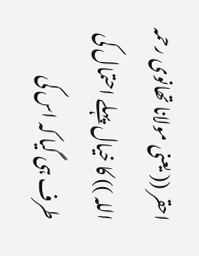احقر (( یعنی مولانا تھانوی رحمہ اللہ )) کا خیال پہلے احتمال کی طرف ہی گیا کہ اس کی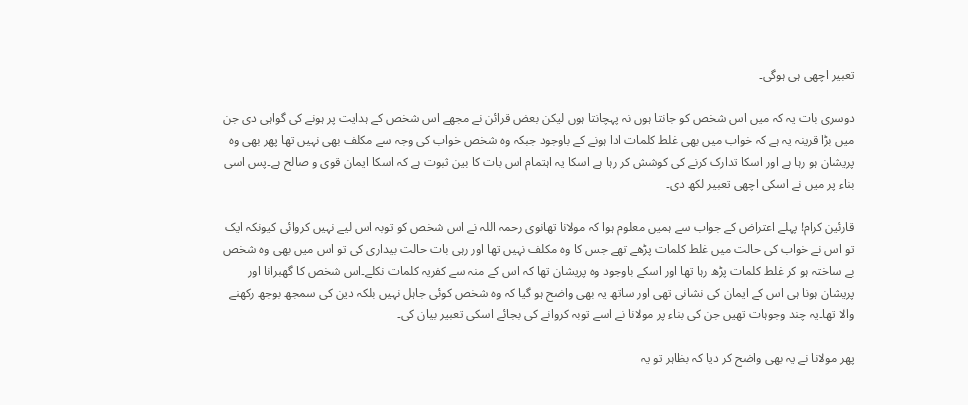تعبیر اچھی ہی ہوگی۔

دوسری بات یہ کہ میں اس شخص کو جانتا ہوں نہ پہچانتا ہوں لیکن بعض قرائن نے مجھے اس شخص کے ہدایت پر ہونے کی گواہی دی جن میں بڑا قرینہ یہ ہے کہ خواب میں بھی غلط کلمات ادا ہونے کے باوجود جبکہ وہ شخص خواب کی وجہ سے مکلف بھی نہیں تھا پھر بھی وہ پریشان ہو رہا ہے اور اسکا تدارک کرنے کی کوشش کر رہا ہے اسکا یہ اہتمام اس بات کا بین ثبوت ہے کہ اسکا ایمان قوی و صالح ہے۔پس اسی بناء پر میں نے اسکی اچھی تعبیر لکھ دی۔

قارئین کرام! پہلے اعتراض کے جواب سے ہمیں معلوم ہوا کہ مولانا تھانوی رحمہ اللہ نے اس شخص کو توبہ اس لیے نہیں کروائی کیونکہ ایک تو اس نے خواب کی حالت میں غلط کلمات پڑھے تھے جس کا وہ مکلف نہیں تھا اور رہی بات حالت بیداری کی تو اس میں بھی وہ شخص بے ساختہ ہو کر غلط کلمات پڑھ رہا تھا اور اسکے باوجود وہ پریشان تھا کہ اس کے منہ سے کفریہ کلمات نکلے۔اس شخص کا گھبرانا اور پریشان ہونا ہی اس کے ایمان کی نشانی تھی اور ساتھ یہ بھی واضح ہو گیا کہ وہ شخص کوئی جاہل نہیں بلکہ دین کی سمجھ بوجھ رکھنے والا تھا۔یہ چند وجوہات تھیں جن کی بناء پر مولانا نے اسے توبہ کروانے کی بجائے اسکی تعبیر بیان کی۔

پھر مولانا نے یہ بھی واضح کر دیا کہ بظاہر تو یہ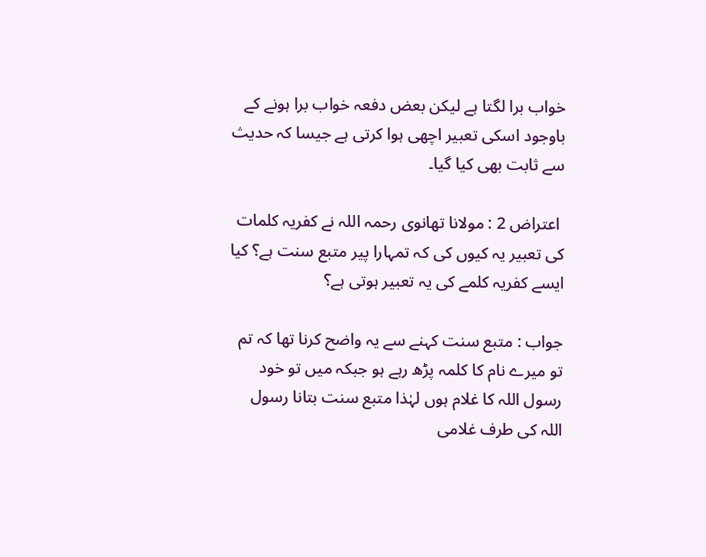خواب برا لگتا ہے لیکن بعض دفعہ خواب برا ہونے کے باوجود اسکی تعبیر اچھی ہوا کرتی ہے جیسا کہ حدیث سے ثابت بھی کیا گیا۔

 اعتراض 2 : مولانا تھانوی رحمہ اللہ نے کفریہ کلمات کی تعبیر یہ کیوں کی کہ تمہارا پیر متبع سنت ہے؟ کیا ایسے کفریہ کلمے کی یہ تعبیر ہوتی ہے؟

جواب : متبع سنت کہنے سے یہ واضح کرنا تھا کہ تم تو میرے نام کا کلمہ پڑھ رہے ہو جبکہ میں تو خود رسول اللہ کا غلام ہوں لہٰذا متبع سنت بتانا رسول اللہ کی طرف غلامی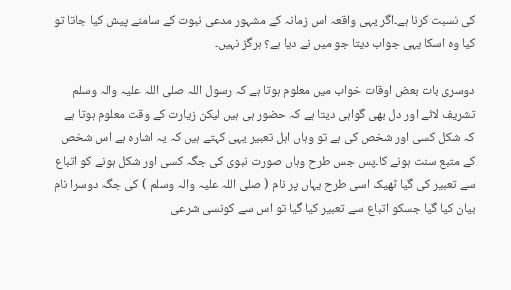کی نسبت کرنا ہے۔اگر یہی واقعہ اس زمانہ کے مشہور مدعی نبوت کے سامنے پیش کیا جاتا تو کیا وہ اسکا یہی جواب دیتا جو میں نے دیا ہے؟ ہرگز نہیں۔

دوسری بات بعض اوقات خواب میں معلوم ہوتا ہے کہ رسول اللہ صلی اللہ علیہ والہ وسلم تشریف لائے اور دل بھی گواہی دیتا ہے کہ حضور ہی ہیں لیکن زیارت کے وقت معلوم ہوتا ہے کہ شکل کسی اور شخص کی ہے تو وہاں اہل تعبیر یہی کہتے ہیں کہ یہ اشارہ ہے اس شخص کے متبع سنت ہونے کا۔پس جس طرح وہاں صورت نبوی کی جگہ کسی اور شکل ہونے کو اتباع سے تعبیر کی گیا ٹھیک اسی طرح یہاں پر نام ( صلی اللہ علیہ والہ وسلم ) کی جگہ دوسرا نام بیان کیا گیا جسکو اتباع سے تعبیر کیا گیا تو اس سے کونسی شرعی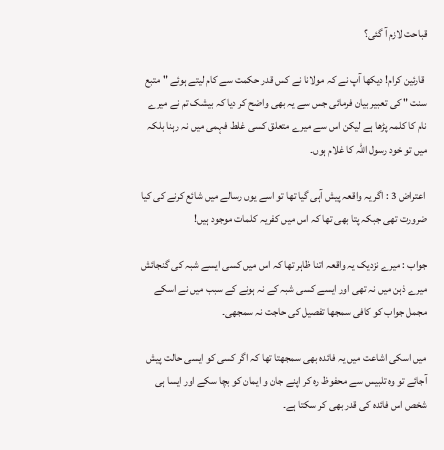قباحت لازم آ گئی؟

 قارئین کرام! دیکھا آپ نے کہ مولانا نے کس قدر حکمت سے کام لیتے ہوئے " متبع سنت " کی تعبیر بیان فرمائی جس سے یہ بھی واضح کر دیا کہ بیشک تم نے میرے نام کا کلمہ پڑھا ہے لیکن اس سے میرے متعلق کسی غلط فہمی میں نہ رہنا بلکہ میں تو خود رسول اللہ کا غلام ہوں۔

 اعتراض 3 : اگر یہ واقعہ پیش آہی گیا تھا تو اسے یوں رسالے میں شائع کرنے کی کیا ضرورت تھی جبکہ پتا بھی تھا کہ اس میں کفریہ کلمات موجود ہیں!

جواب : میرے نزدیک یہ واقعہ اتنا ظاہر تھا کہ اس میں کسی ایسے شبہ کی گنجائش میرے ذہن میں نہ تھی اور ایسے کسی شبہ کے نہ ہونے کے سبب میں نے اسکے مجمل جواب کو کافی سمجھا تفصیل کی حاجت نہ سمجھی۔

میں اسکی اشاعت میں یہ فائدہ بھی سمجھتا تھا کہ اگر کسی کو ایسی حالت پیش آجائے تو وہ تلبیس سے محفوظ رہ کر اپنے جان و ایمان کو بچا سکے اور ایسا ہی شخص اس فائدہ کی قدر بھی کر سکتا ہے۔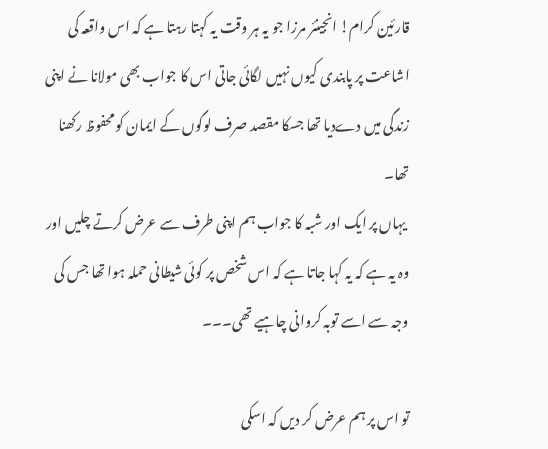قارئین کرام! انجینئر مرزا جو یہ ہر وقت یہ کہتا رہتا ہے کہ اس واقعہ کی اشاعت پر پابندی کیوں نہیں لگائی جاتی اس کا جواب بھی مولانا نے اپنی زندگی میں دےدیا تھا جسکا مقصد صرف لوگوں کے ایمان کو محفوظ رکھنا تھا۔
 یہاں پر ایک اور شبہ کا جواب ہم اپنی طرف سے عرض کرتے چلیں اور وہ یہ ہے کہ یہ کہا جاتا ہے کہ اس شخص پر کوئی شیطانی حملہ ہوا تھا جس کی وجہ سے اسے توبہ کروانی چاہیے تھی۔۔۔

تو اس پر ہم عرض کر دیں کہ اسکی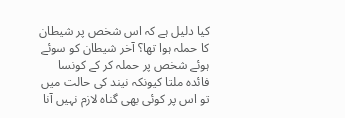کیا دلیل ہے کہ اس شخص پر شیطان کا حملہ ہوا تھا؟ آخر شیطان کو سوئے ہوئے شخص پر حملہ کر کے کونسا فائدہ ملتا کیونکہ نیند کی حالت میں تو اس پر کوئی بھی گناہ لازم نہیں آنا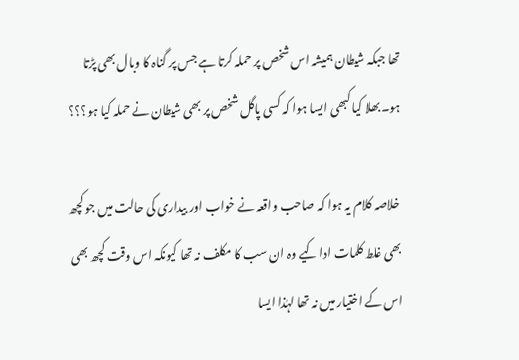تھا جبکہ شیطان ہمیشہ اس شخص پر حملہ کرتا ہے جس پر گناہ کا وبال بھی پڑتا ہو۔بھلا کیا کبھی ایسا ہوا کہ کسی پاگل شخص پر بھی شیطان نے حملہ کیا ہو؟؟؟

 خلاصہ کلام یہ ہوا کہ صاحب واقعہ نے خواب اور بیداری کی حالت میں جو کچھ بھی غلط کلمات ادا کیے وہ ان سب کا مکلف نہ تھا کیونکہ اس وقت کچھ بھی اس کے اختیار میں نہ تھا لہٰذا ایسا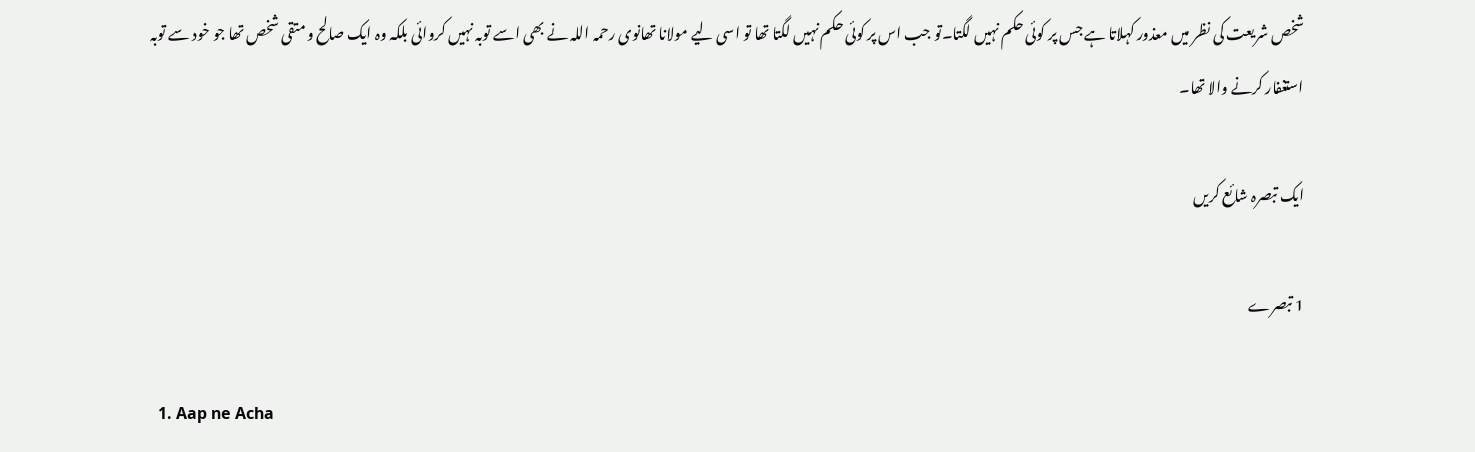شخص شریعت کی نظر میں معذور کہلاتا ہے جس پر کوئی حکم نہیں لگتا۔تو جب اس پر کوئی حکم نہیں لگتا تھا تو اسی لیے مولانا تھانوی رحمہ اللہ نے بھی اسے توبہ نہیں کروائی بلکہ وہ ایک صالح و متقی شخص تھا جو خود سے توبہ استغفار کرنے والا تھا۔

ایک تبصرہ شائع کریں

1 تبصرے

  1. Aap ne Acha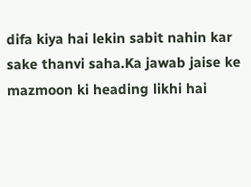difa kiya hai lekin sabit nahin kar sake thanvi saha.Ka jawab jaise ke mazmoon ki heading likhi hai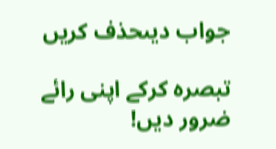جواب دیںحذف کریں

تبصرہ کرکے اپنی رائے ضرور دیں!